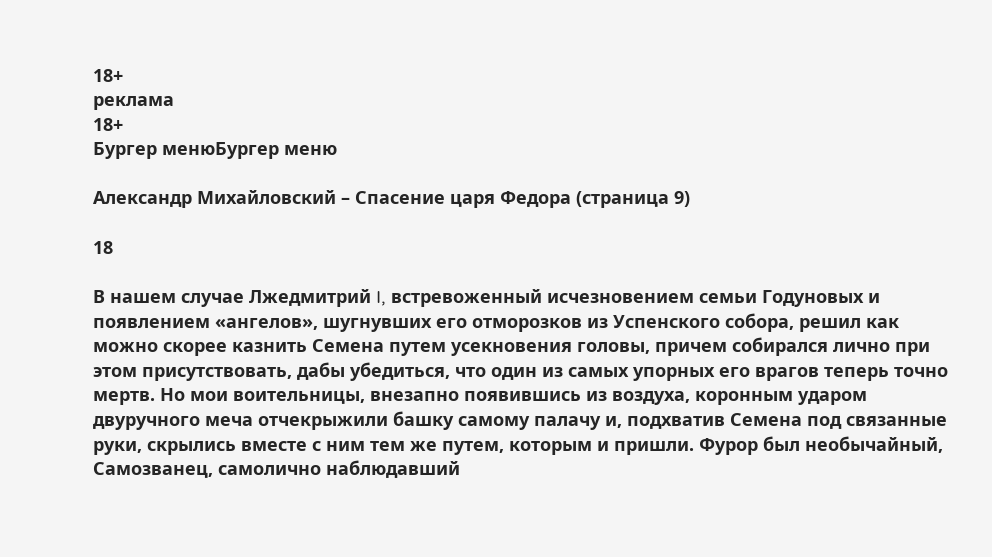18+
реклама
18+
Бургер менюБургер меню

Александр Михайловский – Спасение царя Федора (страница 9)

18

В нашем случае Лжедмитрий I, встревоженный исчезновением семьи Годуновых и появлением «ангелов», шугнувших его отморозков из Успенского собора, решил как можно скорее казнить Семена путем усекновения головы, причем собирался лично при этом присутствовать, дабы убедиться, что один из самых упорных его врагов теперь точно мертв. Но мои воительницы, внезапно появившись из воздуха, коронным ударом двуручного меча отчекрыжили башку самому палачу и, подхватив Семена под связанные руки, скрылись вместе с ним тем же путем, которым и пришли. Фурор был необычайный, Самозванец, самолично наблюдавший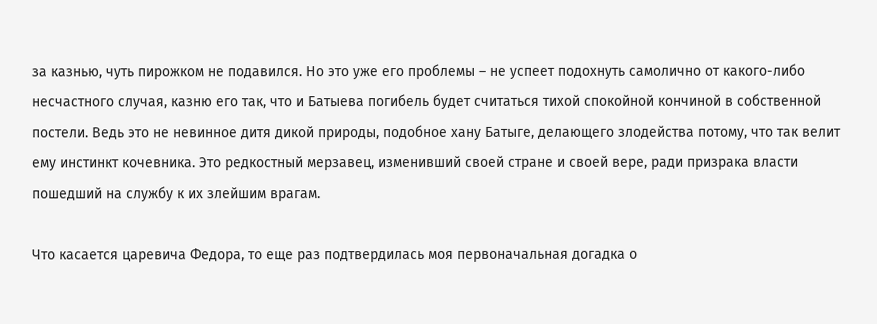за казнью, чуть пирожком не подавился. Но это уже его проблемы – не успеет подохнуть самолично от какого-либо несчастного случая, казню его так, что и Батыева погибель будет считаться тихой спокойной кончиной в собственной постели. Ведь это не невинное дитя дикой природы, подобное хану Батыге, делающего злодейства потому, что так велит ему инстинкт кочевника. Это редкостный мерзавец, изменивший своей стране и своей вере, ради призрака власти пошедший на службу к их злейшим врагам.

Что касается царевича Федора, то еще раз подтвердилась моя первоначальная догадка о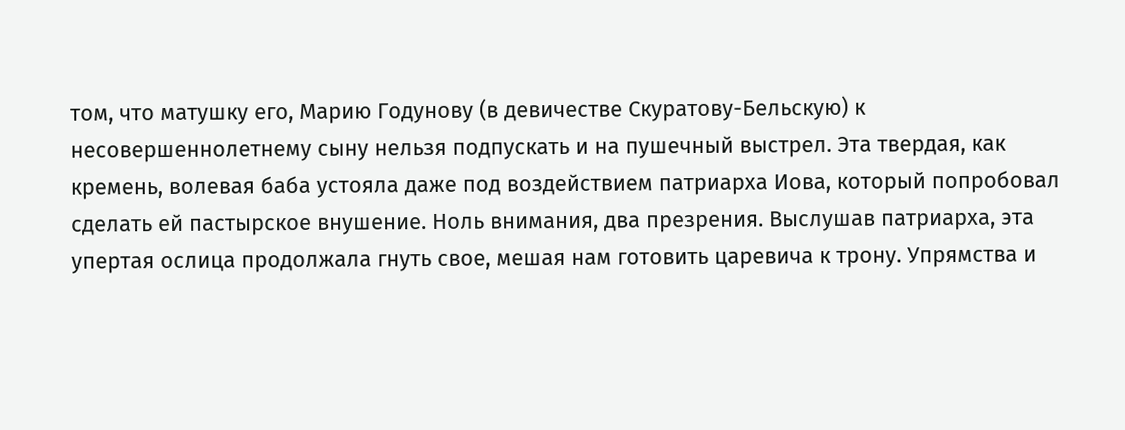том, что матушку его, Марию Годунову (в девичестве Скуратову-Бельскую) к несовершеннолетнему сыну нельзя подпускать и на пушечный выстрел. Эта твердая, как кремень, волевая баба устояла даже под воздействием патриарха Иова, который попробовал сделать ей пастырское внушение. Ноль внимания, два презрения. Выслушав патриарха, эта упертая ослица продолжала гнуть свое, мешая нам готовить царевича к трону. Упрямства и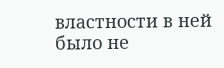властности в ней было не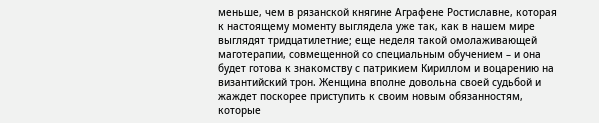меньше, чем в рязанской княгине Аграфене Ростиславне, которая к настоящему моменту выглядела уже так, как в нашем мире выглядят тридцатилетние; еще неделя такой омолаживающей маготерапии, совмещенной со специальным обучением – и она будет готова к знакомству с патрикием Кириллом и воцарению на византийский трон. Женщина вполне довольна своей судьбой и жаждет поскорее приступить к своим новым обязанностям, которые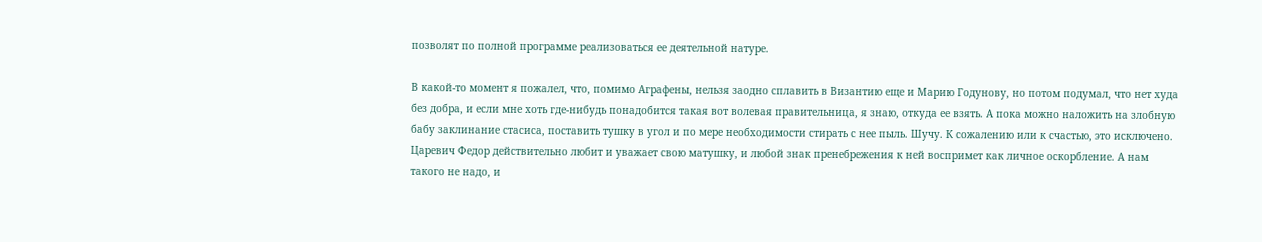позволят по полной программе реализоваться ее деятельной натуре.

В какой-то момент я пожалел, что, помимо Аграфены, нельзя заодно сплавить в Византию еще и Марию Годунову, но потом подумал, что нет худа без добра, и если мне хоть где-нибудь понадобится такая вот волевая правительница, я знаю, откуда ее взять. А пока можно наложить на злобную бабу заклинание стасиса, поставить тушку в угол и по мере необходимости стирать с нее пыль. Шучу. К сожалению или к счастью, это исключено. Царевич Федор действительно любит и уважает свою матушку, и любой знак пренебрежения к ней воспримет как личное оскорбление. А нам такого не надо, и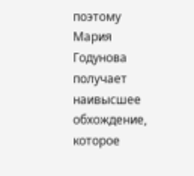поэтому Мария Годунова получает наивысшее обхождение, которое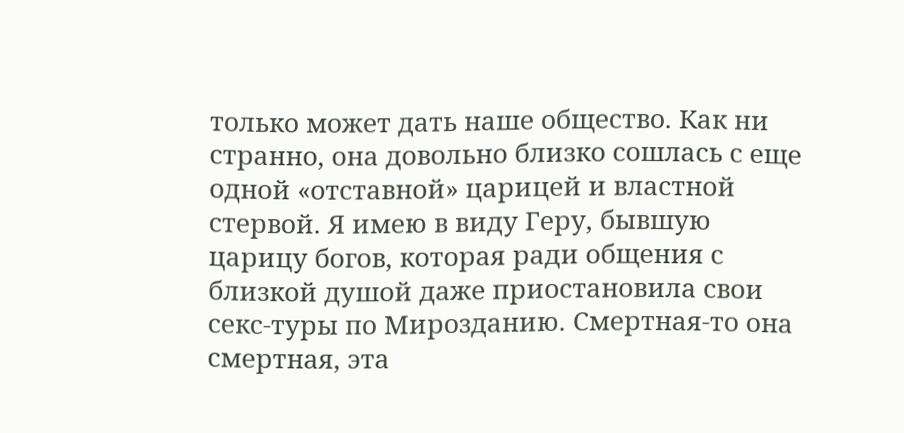только может дать наше общество. Как ни странно, она довольно близко сошлась с еще одной «отставной» царицей и властной стервой. Я имею в виду Геру, бывшую царицу богов, которая ради общения с близкой душой даже приостановила свои секс-туры по Мирозданию. Смертная-то она смертная, эта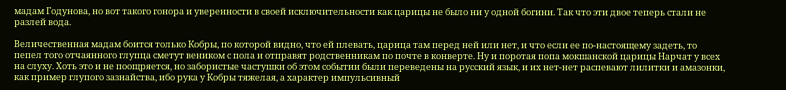мадам Годунова, но вот такого гонора и уверенности в своей исключительности как царицы не было ни у одной богини. Так что эти двое теперь стали не разлей вода.

Величественная мадам боится только Кобры, по которой видно, что ей плевать, царица там перед ней или нет, и что если ее по-настоящему задеть, то пепел того отчаянного глупца сметут веником с пола и отправят родственникам по почте в конверте. Ну и поротая попа мокшанской царицы Нарчат у всех на слуху. Хоть это и не поощряется, но забористые частушки об этом событии были переведены на русский язык, и их нет-нет распевают лилитки и амазонки, как пример глупого зазнайства, ибо рука у Кобры тяжелая, а характер импульсивный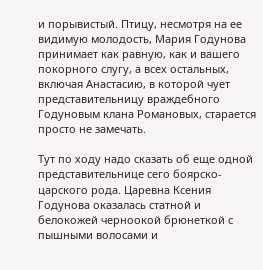и порывистый. Птицу, несмотря на ее видимую молодость, Мария Годунова принимает как равную, как и вашего покорного слугу, а всех остальных, включая Анастасию, в которой чует представительницу враждебного Годуновым клана Романовых, старается просто не замечать.

Тут по ходу надо сказать об еще одной представительнице сего боярско-царского рода. Царевна Ксения Годунова оказалась статной и белокожей черноокой брюнеткой с пышными волосами и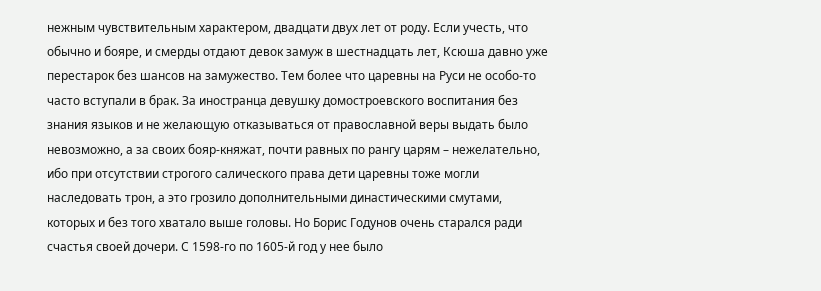нежным чувствительным характером, двадцати двух лет от роду. Если учесть, что обычно и бояре, и смерды отдают девок замуж в шестнадцать лет, Ксюша давно уже перестарок без шансов на замужество. Тем более что царевны на Руси не особо-то часто вступали в брак. За иностранца девушку домостроевского воспитания без знания языков и не желающую отказываться от православной веры выдать было невозможно, а за своих бояр-княжат, почти равных по рангу царям – нежелательно, ибо при отсутствии строгого салического права дети царевны тоже могли наследовать трон, а это грозило дополнительными династическими смутами, которых и без того хватало выше головы. Но Борис Годунов очень старался ради счастья своей дочери. С 1598-го по 1605-й год у нее было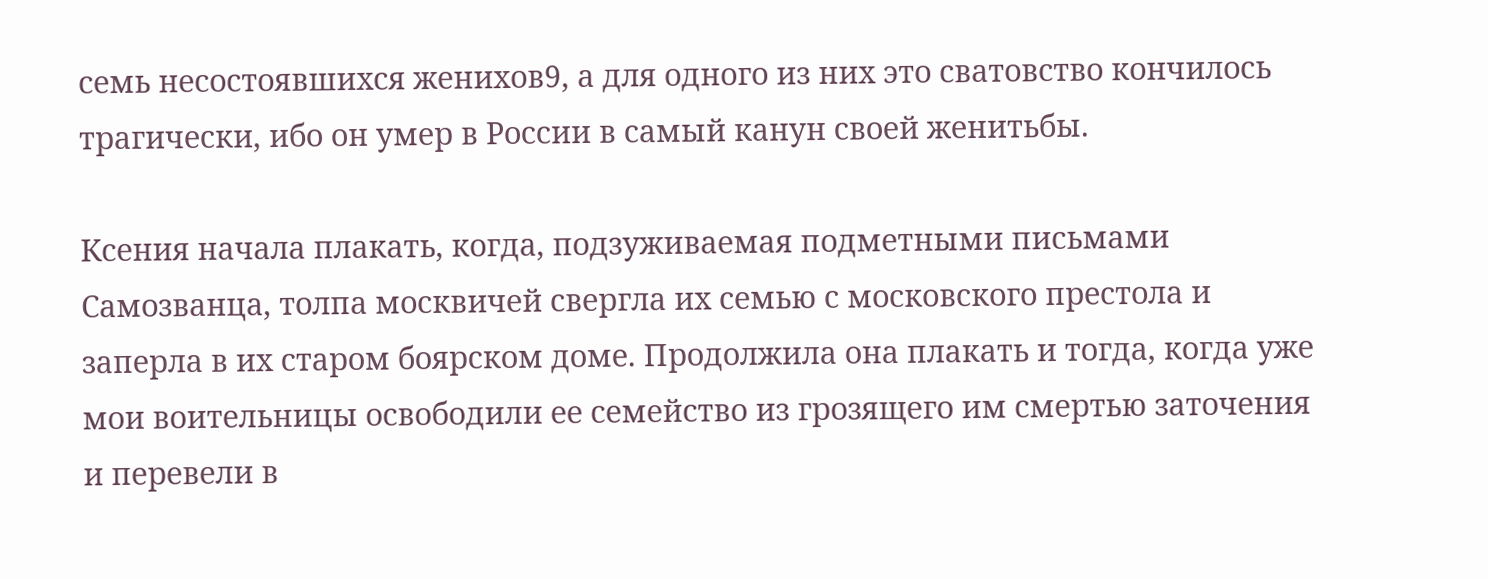семь несостоявшихся женихов9, а для одного из них это сватовство кончилось трагически, ибо он умер в России в самый канун своей женитьбы.

Ксения начала плакать, когда, подзуживаемая подметными письмами Самозванца, толпа москвичей свергла их семью с московского престола и заперла в их старом боярском доме. Продолжила она плакать и тогда, когда уже мои воительницы освободили ее семейство из грозящего им смертью заточения и перевели в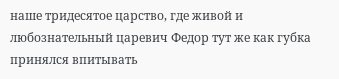наше тридесятое царство, где живой и любознательный царевич Федор тут же как губка принялся впитывать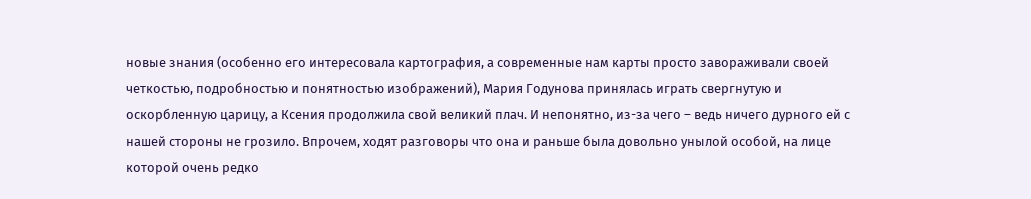новые знания (особенно его интересовала картография, а современные нам карты просто завораживали своей четкостью, подробностью и понятностью изображений), Мария Годунова принялась играть свергнутую и оскорбленную царицу, а Ксения продолжила свой великий плач. И непонятно, из-за чего – ведь ничего дурного ей с нашей стороны не грозило. Впрочем, ходят разговоры что она и раньше была довольно унылой особой, на лице которой очень редко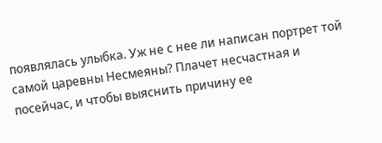появлялась улыбка. Уж не с нее ли написан портрет той самой царевны Несмеяны? Плачет несчастная и посейчас, и чтобы выяснить причину ее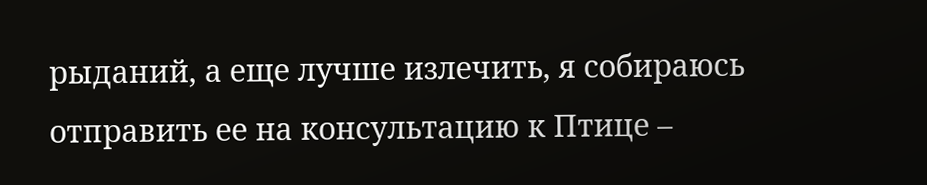рыданий, а еще лучше излечить, я собираюсь отправить ее на консультацию к Птице –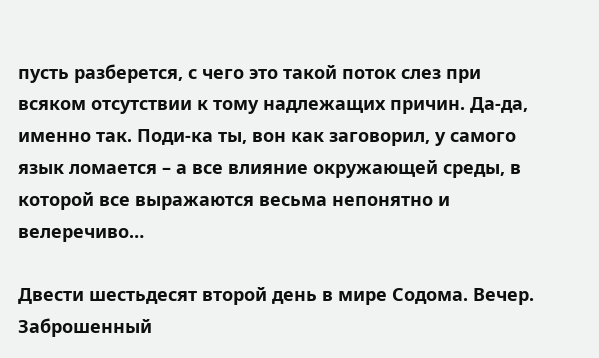пусть разберется, с чего это такой поток слез при всяком отсутствии к тому надлежащих причин. Да-да, именно так. Поди-ка ты, вон как заговорил, у самого язык ломается – а все влияние окружающей среды, в которой все выражаются весьма непонятно и велеречиво…

Двести шестьдесят второй день в мире Содома. Вечер. Заброшенный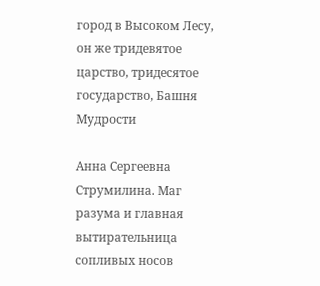город в Высоком Лесу, он же тридевятое царство, тридесятое государство, Башня Мудрости

Анна Сергеевна Струмилина. Маг разума и главная вытирательница сопливых носов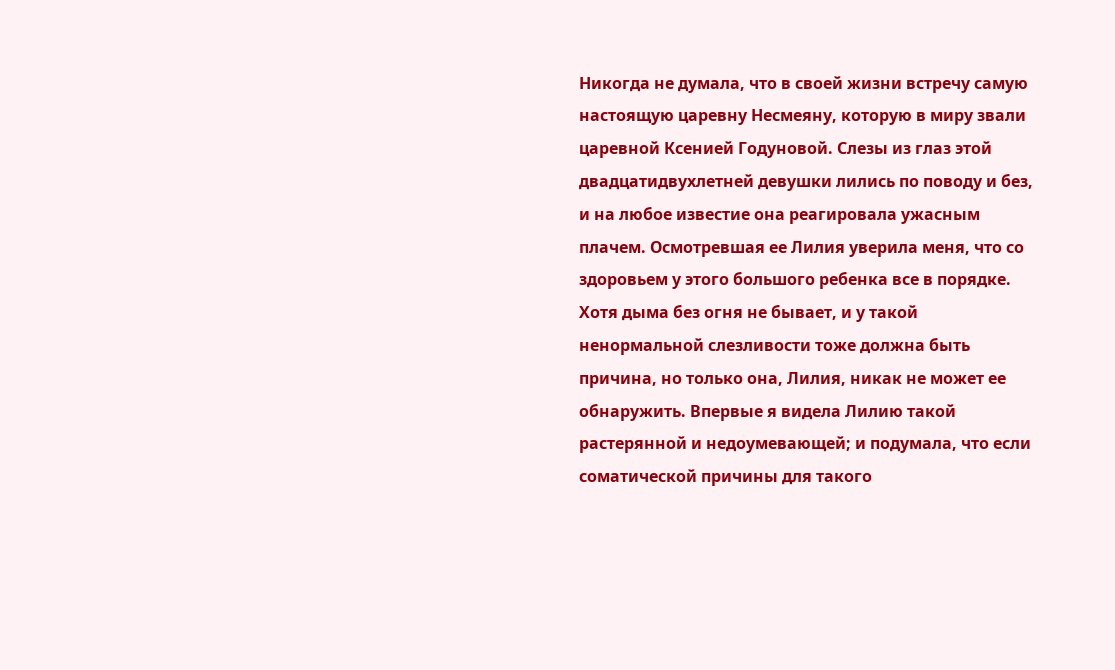Никогда не думала, что в своей жизни встречу самую настоящую царевну Несмеяну, которую в миру звали царевной Ксенией Годуновой. Слезы из глаз этой двадцатидвухлетней девушки лились по поводу и без, и на любое известие она реагировала ужасным плачем. Осмотревшая ее Лилия уверила меня, что со здоровьем у этого большого ребенка все в порядке. Хотя дыма без огня не бывает, и у такой ненормальной слезливости тоже должна быть причина, но только она, Лилия, никак не может ее обнаружить. Впервые я видела Лилию такой растерянной и недоумевающей; и подумала, что если соматической причины для такого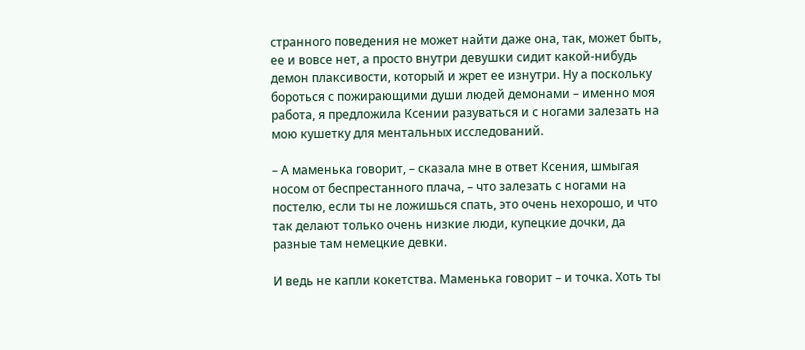странного поведения не может найти даже она, так, может быть, ее и вовсе нет, а просто внутри девушки сидит какой-нибудь демон плаксивости, который и жрет ее изнутри. Ну а поскольку бороться с пожирающими души людей демонами – именно моя работа, я предложила Ксении разуваться и с ногами залезать на мою кушетку для ментальных исследований.

– А маменька говорит, – сказала мне в ответ Ксения, шмыгая носом от беспрестанного плача, – что залезать с ногами на постелю, если ты не ложишься спать, это очень нехорошо, и что так делают только очень низкие люди, купецкие дочки, да разные там немецкие девки.

И ведь не капли кокетства. Маменька говорит – и точка. Хоть ты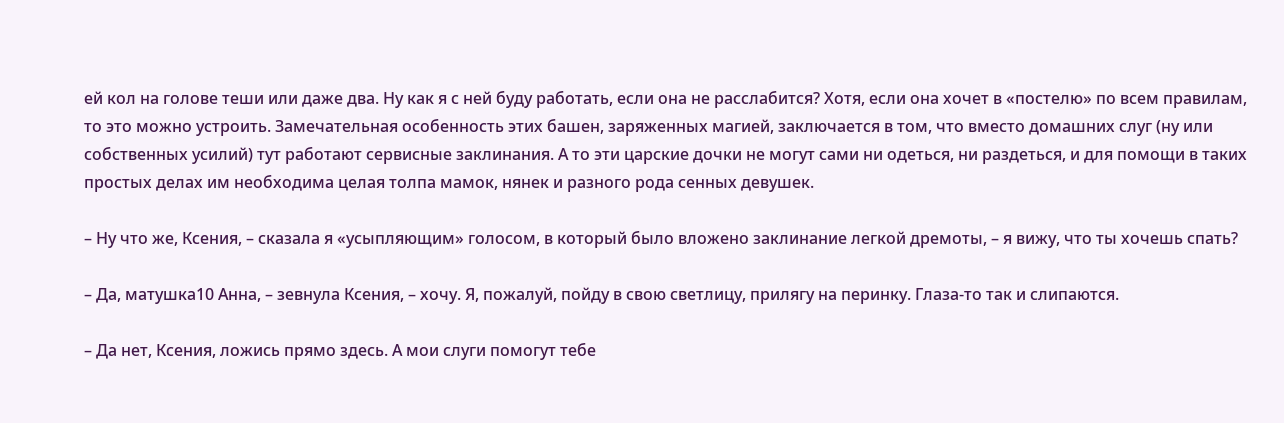ей кол на голове теши или даже два. Ну как я с ней буду работать, если она не расслабится? Хотя, если она хочет в «постелю» по всем правилам, то это можно устроить. Замечательная особенность этих башен, заряженных магией, заключается в том, что вместо домашних слуг (ну или собственных усилий) тут работают сервисные заклинания. А то эти царские дочки не могут сами ни одеться, ни раздеться, и для помощи в таких простых делах им необходима целая толпа мамок, нянек и разного рода сенных девушек.

– Ну что же, Ксения, – сказала я «усыпляющим» голосом, в который было вложено заклинание легкой дремоты, – я вижу, что ты хочешь спать?

– Да, матушка10 Анна, – зевнула Ксения, – хочу. Я, пожалуй, пойду в свою светлицу, прилягу на перинку. Глаза-то так и слипаются.

– Да нет, Ксения, ложись прямо здесь. А мои слуги помогут тебе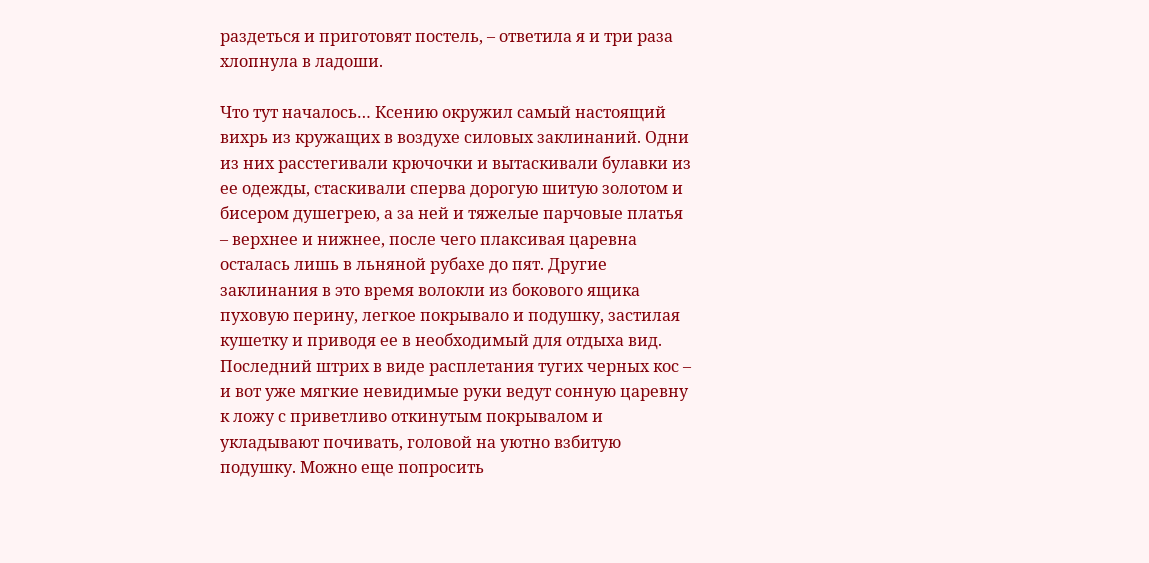раздеться и приготовят постель, – ответила я и три раза хлопнула в ладоши.

Что тут началось… Ксению окружил самый настоящий вихрь из кружащих в воздухе силовых заклинаний. Одни из них расстегивали крючочки и вытаскивали булавки из ее одежды, стаскивали сперва дорогую шитую золотом и бисером душегрею, а за ней и тяжелые парчовые платья – верхнее и нижнее, после чего плаксивая царевна осталась лишь в льняной рубахе до пят. Другие заклинания в это время волокли из бокового ящика пуховую перину, легкое покрывало и подушку, застилая кушетку и приводя ее в необходимый для отдыха вид. Последний штрих в виде расплетания тугих черных кос – и вот уже мягкие невидимые руки ведут сонную царевну к ложу с приветливо откинутым покрывалом и укладывают почивать, головой на уютно взбитую подушку. Можно еще попросить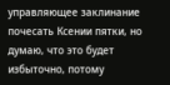управляющее заклинание почесать Ксении пятки, но думаю, что это будет избыточно, потому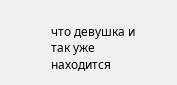что девушка и так уже находится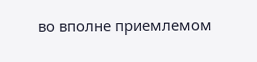во вполне приемлемом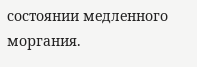состоянии медленного моргания.